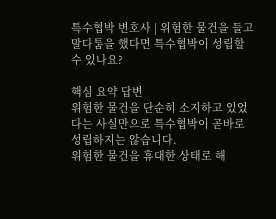특수협박 변호사 | 위험한 물건을 들고 말다툼을 했다면 특수협박이 성립할 수 있나요?

핵심 요약 답변
위험한 물건을 단순히 소지하고 있었다는 사실만으로 특수협박이 곧바로 성립하지는 않습니다.
위험한 물건을 휴대한 상태로 해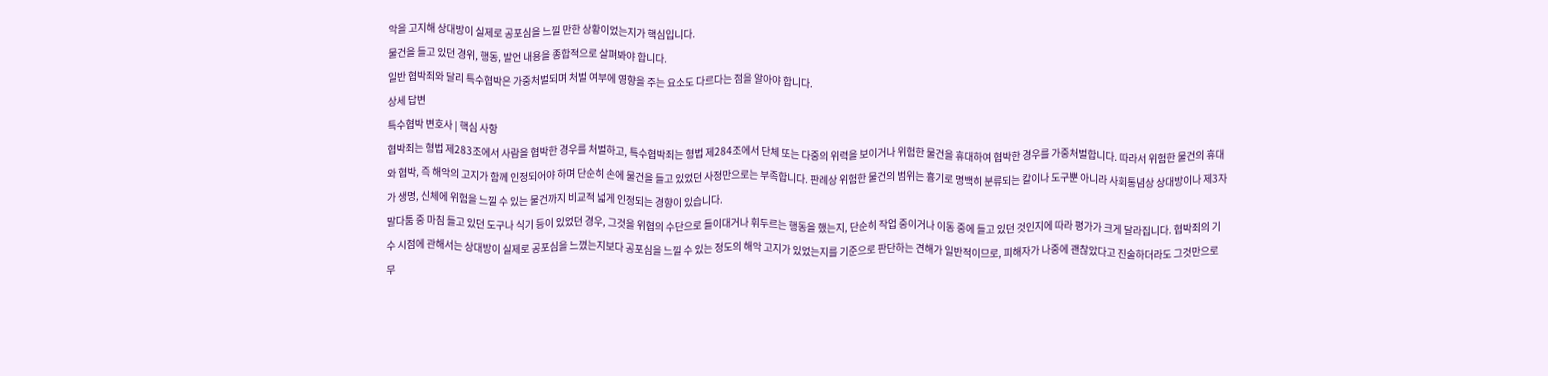악을 고지해 상대방이 실제로 공포심을 느낄 만한 상황이었는지가 핵심입니다.
물건을 들고 있던 경위, 행동, 발언 내용을 종합적으로 살펴봐야 합니다.
일반 협박죄와 달리 특수협박은 가중처벌되며 처벌 여부에 영향을 주는 요소도 다르다는 점을 알아야 합니다.
상세 답변
특수협박 변호사 | 핵심 사항
협박죄는 형법 제283조에서 사람을 협박한 경우를 처벌하고, 특수협박죄는 형법 제284조에서 단체 또는 다중의 위력을 보이거나 위험한 물건을 휴대하여 협박한 경우를 가중처벌합니다. 따라서 위험한 물건의 휴대와 협박, 즉 해악의 고지가 함께 인정되어야 하며 단순히 손에 물건을 들고 있었던 사정만으로는 부족합니다. 판례상 위험한 물건의 범위는 흉기로 명백히 분류되는 칼이나 도구뿐 아니라 사회통념상 상대방이나 제3자가 생명, 신체에 위험을 느낄 수 있는 물건까지 비교적 넓게 인정되는 경향이 있습니다.
말다툼 중 마침 들고 있던 도구나 식기 등이 있었던 경우, 그것을 위협의 수단으로 들이대거나 휘두르는 행동을 했는지, 단순히 작업 중이거나 이동 중에 들고 있던 것인지에 따라 평가가 크게 달라집니다. 협박죄의 기수 시점에 관해서는 상대방이 실제로 공포심을 느꼈는지보다 공포심을 느낄 수 있는 정도의 해악 고지가 있었는지를 기준으로 판단하는 견해가 일반적이므로, 피해자가 나중에 괜찮았다고 진술하더라도 그것만으로 무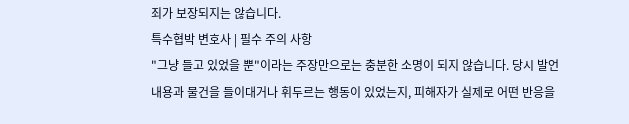죄가 보장되지는 않습니다.
특수협박 변호사 | 필수 주의 사항
"그냥 들고 있었을 뿐"이라는 주장만으로는 충분한 소명이 되지 않습니다. 당시 발언 내용과 물건을 들이대거나 휘두르는 행동이 있었는지, 피해자가 실제로 어떤 반응을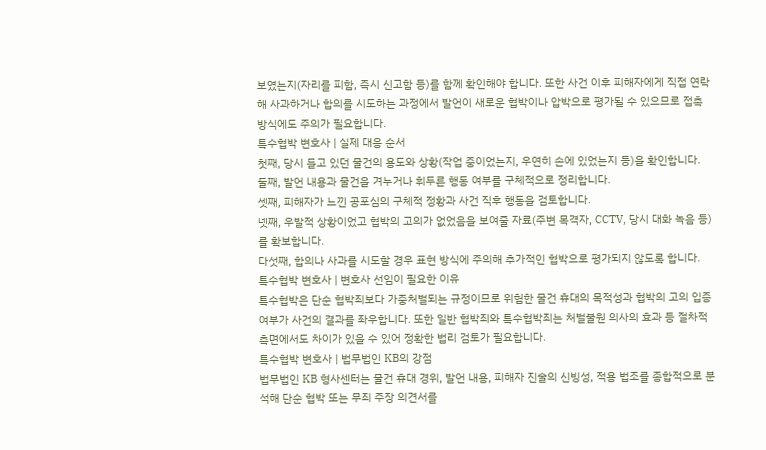보였는지(자리를 피함, 즉시 신고함 등)를 함께 확인해야 합니다. 또한 사건 이후 피해자에게 직접 연락해 사과하거나 합의를 시도하는 과정에서 발언이 새로운 협박이나 압박으로 평가될 수 있으므로 접촉 방식에도 주의가 필요합니다.
특수협박 변호사 | 실제 대응 순서
첫째, 당시 들고 있던 물건의 용도와 상황(작업 중이었는지, 우연히 손에 있었는지 등)을 확인합니다.
둘째, 발언 내용과 물건을 겨누거나 휘두른 행동 여부를 구체적으로 정리합니다.
셋째, 피해자가 느낀 공포심의 구체적 정황과 사건 직후 행동을 검토합니다.
넷째, 우발적 상황이었고 협박의 고의가 없었음을 보여줄 자료(주변 목격자, CCTV, 당시 대화 녹음 등)를 확보합니다.
다섯째, 합의나 사과를 시도할 경우 표현 방식에 주의해 추가적인 협박으로 평가되지 않도록 합니다.
특수협박 변호사 | 변호사 선임이 필요한 이유
특수협박은 단순 협박죄보다 가중처벌되는 규정이므로 위험한 물건 휴대의 목적성과 협박의 고의 입증 여부가 사건의 결과를 좌우합니다. 또한 일반 협박죄와 특수협박죄는 처벌불원 의사의 효과 등 절차적 측면에서도 차이가 있을 수 있어 정확한 법리 검토가 필요합니다.
특수협박 변호사 | 법무법인 KB의 강점
법무법인 KB 형사센터는 물건 휴대 경위, 발언 내용, 피해자 진술의 신빙성, 적용 법조를 종합적으로 분석해 단순 협박 또는 무죄 주장 의견서를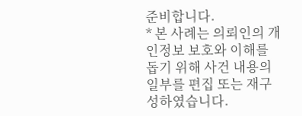준비합니다.
* 본 사례는 의뢰인의 개인정보 보호와 이해를 돕기 위해 사건 내용의 일부를 편집 또는 재구성하였습니다.